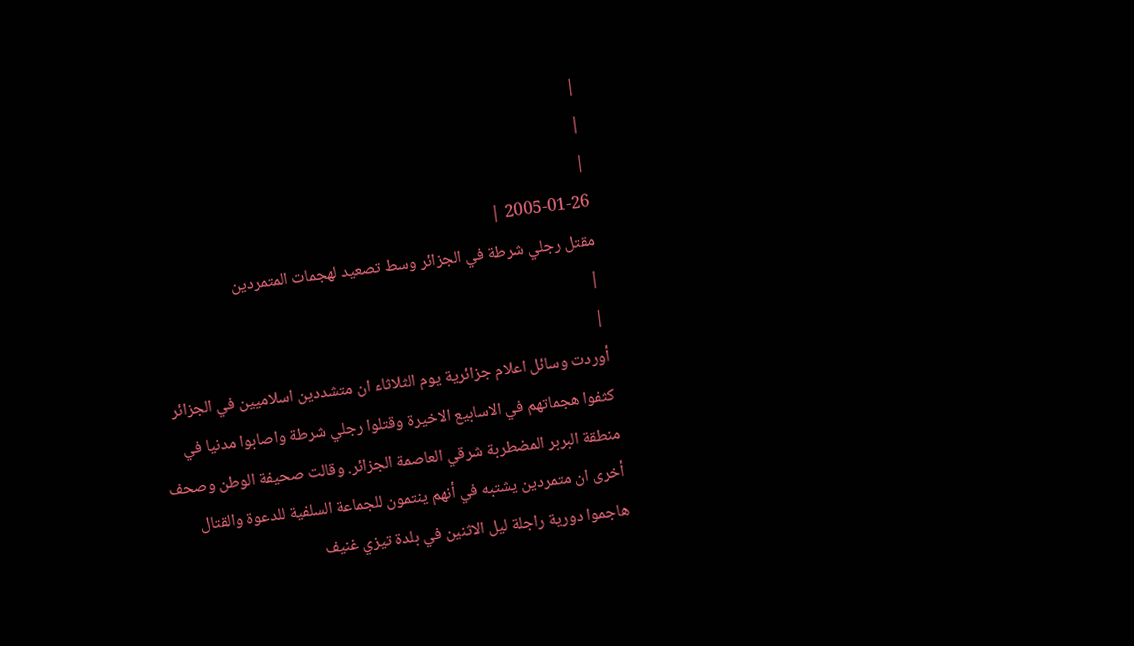|
|
|
2005-01-26 |
مقتل رجلي شرطة في الجزائر وسط تصعيد لهجمات المتمردين
|
|
أوردت وسائل اعلام جزائرية يوم الثلاثاء ان متشددين اسلاميين في الجزائر كثفوا هجماتهم في الاسابيع الاخيرة وقتلوا رجلي شرطة واصابوا مدنيا في منطقة البربر المضطربة شرقي العاصمة الجزائر. وقالت صحيفة الوطن وصحف أخرى ان متمردين يشتبه في أنهم ينتمون للجماعة السلفية للدعوة والقتال هاجموا دورية راجلة ليل الاثنين في بلدة تيزي غنيف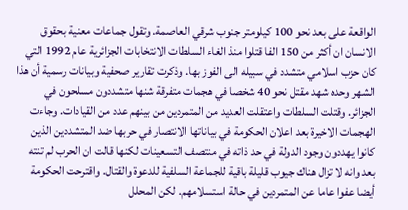الواقعة على بعد نحو 100 كيلومتر جنوب شرقي العاصمة. وتقول جماعات معنية بحقوق الانسان ان أكثر من 150 الفا قتلوا منذ الغاء السلطات الانتخابات الجزائرية عام 1992 التي كان حزب اسلامي متشدد في سبيله الى الفوز بها. وذكرت تقارير صحفية وبيانات رسمية أن هذا الشهر وحده شهد مقتل نحو 40 شخصا في هجمات متفرقة شنها متشددون مسلحون في الجزائر. وقتلت السلطات واعتقلت العديد من المتمردين من بينهم عدد من القيادات. وجاءت الهجمات الاخيرة بعد اعلان الحكومة في بياناتها الانتصار في حربها ضد المتشددين الذين كانوا يهددون وجود الدولة في حد ذاته في منتصف التسعينات لكنها قالت ان الحرب لم تنته بعد وانه لا تزال هناك جيوب قليلة باقية للجماعة السلفية للدعوة والقتال. واقترحت الحكومة أيضا عفوا عاما عن المتمردين في حالة استسلامهم. لكن المحلل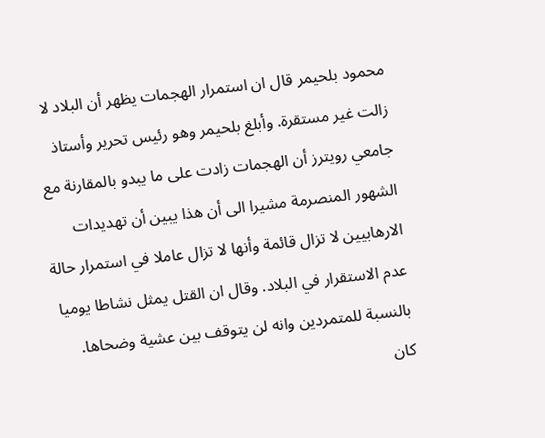محمود بلحيمر قال ان استمرار الهجمات يظهر أن البلاد لا زالت غير مستقرة. وأبلغ بلحيمر وهو رئيس تحرير وأستاذ جامعي رويترز أن الهجمات زادت على ما يبدو بالمقارنة مع الشهور المنصرمة مشيرا الى أن هذا يبين أن تهديدات الارهابيين لا تزال قائمة وأنها لا تزال عاملا في استمرار حالة عدم الاستقرار في البلاد. وقال ان القتل يمثل نشاطا يوميا بالنسبة للمتمردين وانه لن يتوقف بين عشية وضحاها. كان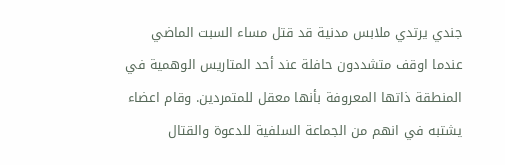جندي يرتدي ملابس مدنية قد قتل مساء السبت الماضي عندما اوقف متشددون حافلة عند أحد المتاريس الوهمية في المنطقة ذاتها المعروفة بأنها معقل للمتمردين. وقام اعضاء يشتبه في انهم من الجماعة السلفية للدعوة والقتال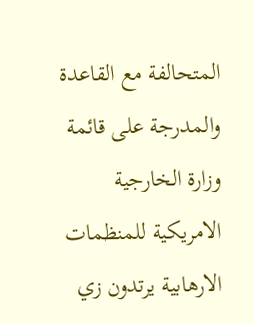المتحالفة مع القاعدة والمدرجة على قائمة وزارة الخارجية الامريكية للمنظمات الارهابية يرتدون زي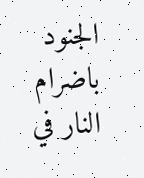الجنود باضرام النار في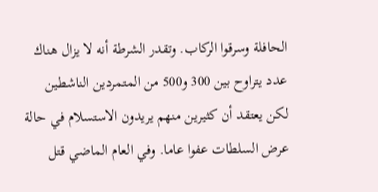الحافلة وسرقوا الركاب. وتقدر الشرطة أنه لا يزال هناك عدد يتراوح بين 300 و500 من المتمردين الناشطين لكن يعتقد أن كثيرين منهم يريدون الاستسلام في حالة عرض السلطات عفوا عاما. وفي العام الماضي قتل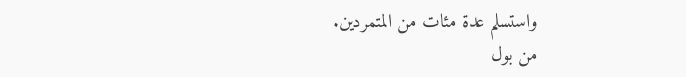واستسلم عدة مئات من المتمردين.
من بول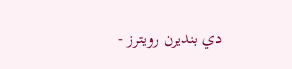دي بنديرن رويترز -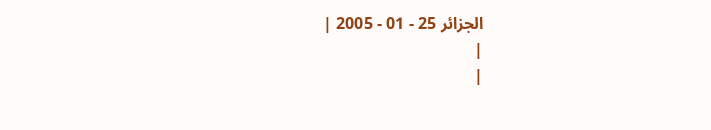الجزائر 25 - 01 - 2005 |
|
|